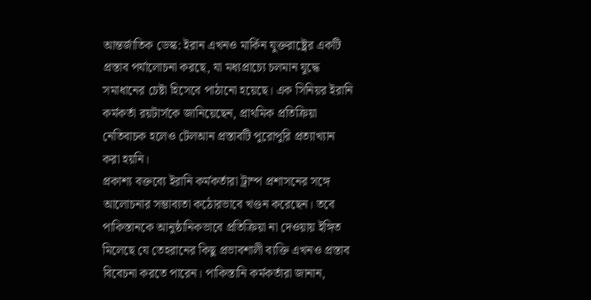আন্তর্জাতিক ডেস্ক: ইরান এখনও মার্কিন যুক্তরাষ্ট্রের একটি প্রস্তাব পর্যালোচনা করছে, যা মধ্যপ্রাচ্যে চলমান যুদ্ধে সমাধানের চেষ্টা হিসেবে পাঠানো হয়েছে। এক সিনিয়র ইরানি কর্মকর্তা রয়টার্সকে জানিয়েছেন, প্রাথমিক প্রতিক্রিয়া নেতিবাচক হলেও টেলআন প্রস্তাবটি পুরোপুরি প্রত্যাখ্যান করা হয়নি।
প্রকাশ্য বক্তব্যে ইরানি কর্মকর্তারা ট্রাম্প প্রশাসনের সঙ্গে আলোচনার সম্ভাব্যতা কঠোরভাবে খণ্ডন করেছেন। তবে পাকিস্তানকে আনুষ্ঠানিকভাবে প্রতিক্রিয়া না দেওয়ায় ইঙ্গিত মিলেছে যে তেহরানের কিছু প্রভাবশালী ব্যক্তি এখনও প্রস্তাব বিবেচনা করতে পারেন। পাকিস্তানি কর্মকর্তারা জানান,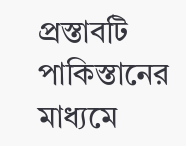প্রস্তাবটি পাকিস্তানের মাধ্যমে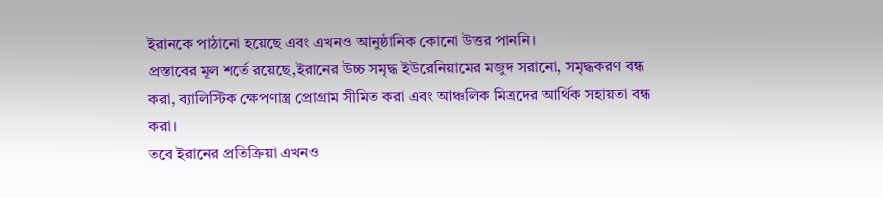ইরানকে পাঠানো হয়েছে এবং এখনও আনুষ্ঠানিক কোনো উত্তর পাননি।
প্রস্তাবের মূল শর্তে রয়েছে,ইরানের উচ্চ সমৃদ্ধ ইউরেনিয়ামের মজুদ সরানো, সমৃদ্ধকরণ বন্ধ করা, ব্যালিস্টিক ক্ষেপণাস্ত্র প্রোগ্রাম সীমিত করা এবং আঞ্চলিক মিত্রদের আর্থিক সহায়তা বন্ধ করা।
তবে ইরানের প্রতিক্রিয়া এখনও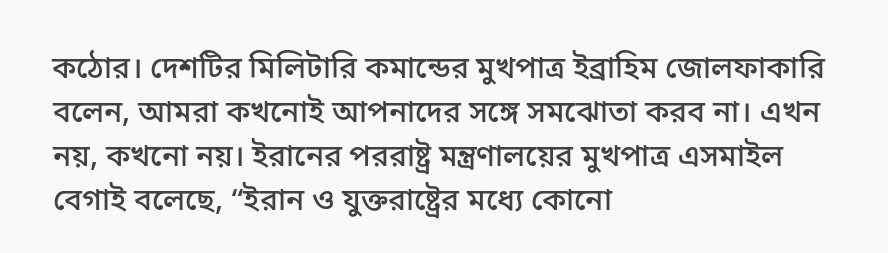কঠোর। দেশটির মিলিটারি কমান্ডের মুখপাত্র ইব্রাহিম জোলফাকারি বলেন, আমরা কখনোই আপনাদের সঙ্গে সমঝোতা করব না। এখন নয়, কখনো নয়। ইরানের পররাষ্ট্র মন্ত্রণালয়ের মুখপাত্র এসমাইল বেগাই বলেছে, “ইরান ও যুক্তরাষ্ট্রের মধ্যে কোনো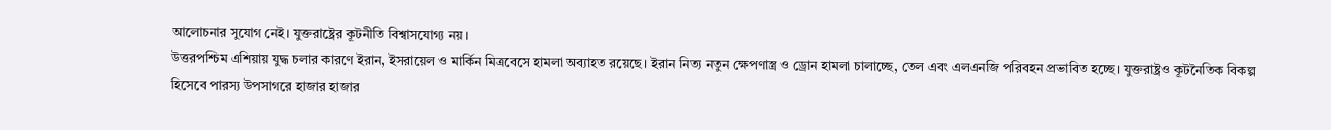আলোচনার সুযোগ নেই। যুক্তরাষ্ট্রের কূটনীতি বিশ্বাসযোগ্য নয়।
উত্তরপশ্চিম এশিয়ায় যুদ্ধ চলার কারণে ইরান, ইসরায়েল ও মার্কিন মিত্রবেসে হামলা অব্যাহত রয়েছে। ইরান নিত্য নতুন ক্ষেপণাস্ত্র ও ড্রোন হামলা চালাচ্ছে, তেল এবং এলএনজি পরিবহন প্রভাবিত হচ্ছে। যুক্তরাষ্ট্রও কূটনৈতিক বিকল্প হিসেবে পারস্য উপসাগরে হাজার হাজার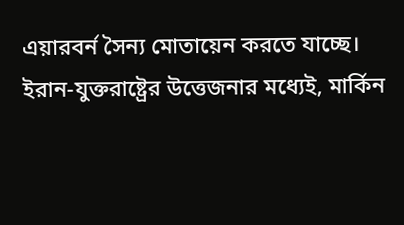এয়ারবর্ন সৈন্য মোতায়েন করতে যাচ্ছে।
ইরান-যুক্তরাষ্ট্রের উত্তেজনার মধ্যেই, মার্কিন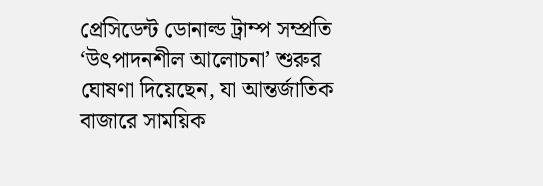প্রেসিডেন্ট ডোনাল্ড ট্রাম্প সম্প্রতি ‘উৎপাদনশীল আলোচনা’ শুরুর ঘোষণা দিয়েছেন, যা আন্তর্জাতিক বাজারে সাময়িক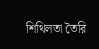শিথিলতা তৈরি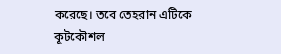করেছে। তবে তেহরান এটিকে কূটকৌশল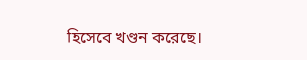হিসেবে খণ্ডন করেছে।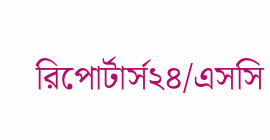রিপোর্টার্স২৪/এসসি